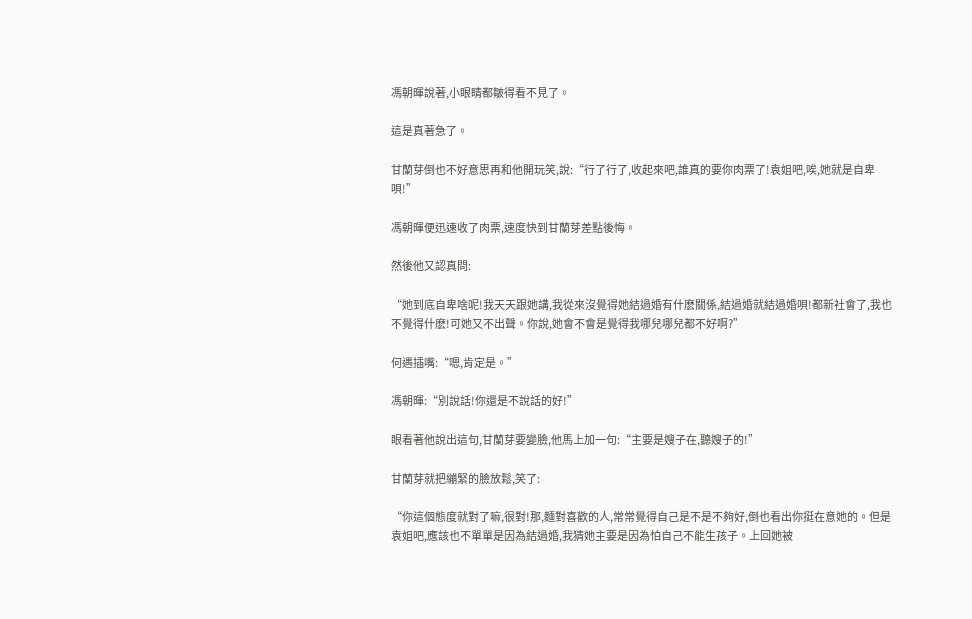馮朝暉說著,小眼睛都皺得看不見了。

這是真著急了。

甘蘭芽倒也不好意思再和他開玩笑,說:“行了行了,收起來吧,誰真的要你肉票了!袁姐吧,唉,她就是自卑唄!”

馮朝暉便迅速收了肉票,速度快到甘蘭芽差點後悔。

然後他又認真問:

“她到底自卑啥呢!我天天跟她講,我從來沒覺得她結過婚有什麽關係,結過婚就結過婚唄!都新社會了,我也不覺得什麽!可她又不出聲。你說,她會不會是覺得我哪兒哪兒都不好啊?”

何遇插嘴:“嗯,肯定是。”

馮朝暉:“別說話!你還是不說話的好!”

眼看著他說出這句,甘蘭芽要變臉,他馬上加一句:“主要是嫂子在,聽嫂子的!”

甘蘭芽就把繃緊的臉放鬆,笑了:

“你這個態度就對了嘛,很對!那,麵對喜歡的人,常常覺得自己是不是不夠好,倒也看出你挺在意她的。但是袁姐吧,應該也不單單是因為結過婚,我猜她主要是因為怕自己不能生孩子。上回她被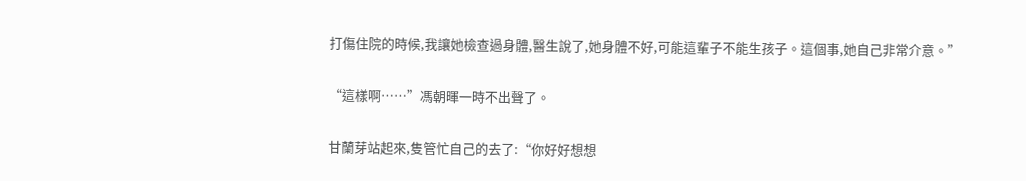打傷住院的時候,我讓她檢查過身體,醫生說了,她身體不好,可能這輩子不能生孩子。這個事,她自己非常介意。”

“這樣啊……”馮朝暉一時不出聲了。

甘蘭芽站起來,隻管忙自己的去了:“你好好想想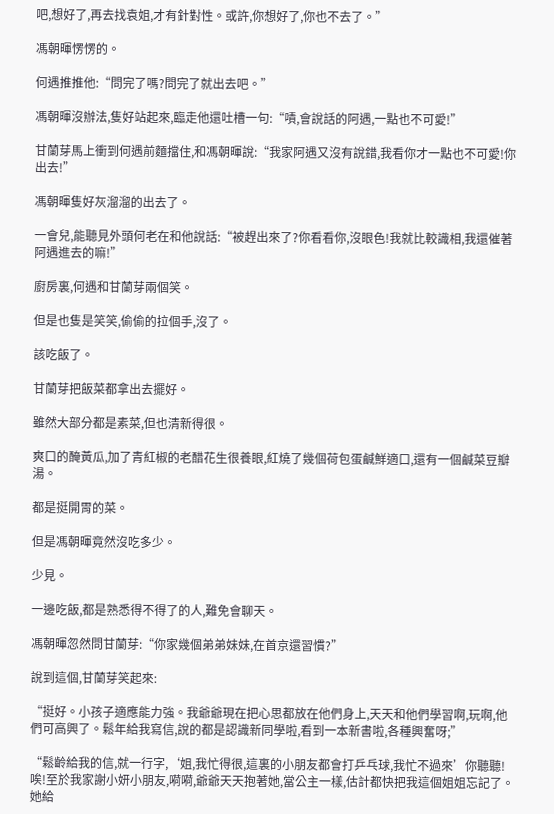吧,想好了,再去找袁姐,才有針對性。或許,你想好了,你也不去了。”

馮朝暉愣愣的。

何遇推推他:“問完了嗎?問完了就出去吧。”

馮朝暉沒辦法,隻好站起來,臨走他還吐槽一句:“嘖,會說話的阿遇,一點也不可愛!”

甘蘭芽馬上衝到何遇前麵擋住,和馮朝暉說:“我家阿遇又沒有說錯,我看你才一點也不可愛!你出去!”

馮朝暉隻好灰溜溜的出去了。

一會兒,能聽見外頭何老在和他說話:“被趕出來了?你看看你,沒眼色!我就比較識相,我還催著阿遇進去的嘛!”

廚房裏,何遇和甘蘭芽兩個笑。

但是也隻是笑笑,偷偷的拉個手,沒了。

該吃飯了。

甘蘭芽把飯菜都拿出去擺好。

雖然大部分都是素菜,但也清新得很。

爽口的醃黃瓜,加了青紅椒的老醋花生很養眼,紅燒了幾個荷包蛋鹹鮮適口,還有一個鹹菜豆瓣湯。

都是挺開胃的菜。

但是馮朝暉竟然沒吃多少。

少見。

一邊吃飯,都是熟悉得不得了的人,難免會聊天。

馮朝暉忽然問甘蘭芽:“你家幾個弟弟妹妹,在首京還習慣?”

說到這個,甘蘭芽笑起來:

“挺好。小孩子適應能力強。我爺爺現在把心思都放在他們身上,天天和他們學習啊,玩啊,他們可高興了。鬆年給我寫信,說的都是認識新同學啦,看到一本新書啦,各種興奮呀;”

“鬆齡給我的信,就一行字,‘姐,我忙得很,這裏的小朋友都會打乒乓球,我忙不過來’你聽聽!唉!至於我家謝小妍小朋友,嗬嗬,爺爺天天抱著她,當公主一樣,估計都快把我這個姐姐忘記了。她給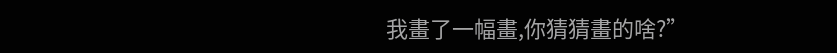我畫了一幅畫,你猜猜畫的啥?”